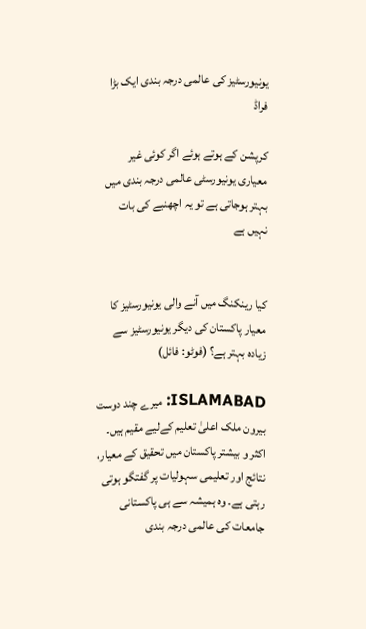یونیورسٹیز کی عالمی درجہ بندی ایک بڑا فراڈ

کرپشن کے ہوتے ہوئے اگر کوئی غیر معیاری یونیورسٹی عالمی درجہ بندی میں بہتر ہوجاتی ہے تو یہ اچھنبے کی بات نہیں ہے


کیا رینکنگ میں آنے والی یونیورسٹیز کا معیار پاکستان کی دیگر یونیورسٹیز سے زیادہ بہتر ہے؟ (فوٹو: فائل)

ISLAMABAD: میرے چند دوست بیرون ملک اعلیٰ تعلیم کےلیے مقیم ہیں۔ اکثر و بیشتر پاکستان میں تحقیق کے معیار، نتائج اور تعلیمی سہولیات پر گفتگو ہوتی رہتی ہے۔ وہ ہمیشہ سے ہی پاکستانی جامعات کی عالمی درجہ بندی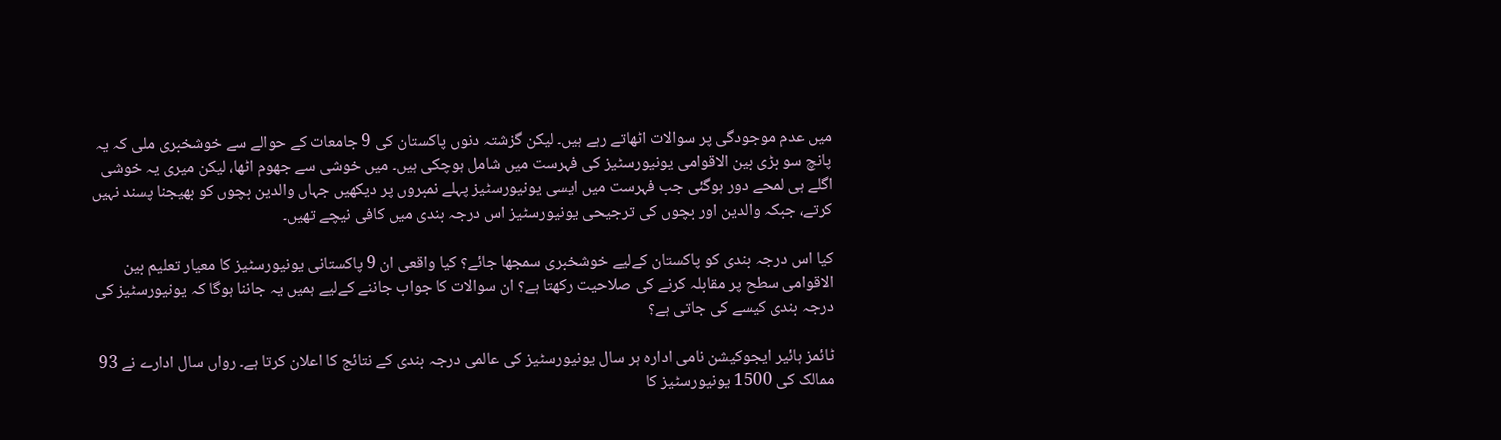میں عدم موجودگی پر سوالات اٹھاتے رہے ہیں۔ لیکن گزشتہ دنوں پاکستان کی 9 جامعات کے حوالے سے خوشخبری ملی کہ یہ پانچ سو بڑی بین الاقوامی یونیورسٹیز کی فہرست میں شامل ہوچکی ہیں۔ میں خوشی سے جھوم اٹھا، لیکن میری یہ خوشی اگلے ہی لمحے دور ہوگئی جب فہرست میں ایسی یونیورسٹیز پہلے نمبروں پر دیکھیں جہاں والدین بچوں کو بھیجنا پسند نہیں کرتے، جبکہ والدین اور بچوں کی ترجیحی یونیورسٹیز اس درجہ بندی میں کافی نیچے تھیں۔

کیا اس درجہ بندی کو پاکستان کےلیے خوشخبری سمجھا جائے؟ کیا واقعی ان 9 پاکستانی یونیورسٹیز کا معیار تعلیم بین الاقوامی سطح پر مقابلہ کرنے کی صلاحیت رکھتا ہے؟ ان سوالات کا جواب جاننے کےلیے ہمیں یہ جاننا ہوگا کہ یونیورسٹیز کی درجہ بندی کیسے کی جاتی ہے؟

ٹائمز ہائیر ایجوکیشن نامی ادارہ ہر سال یونیورسٹیز کی عالمی درجہ بندی کے نتائج کا اعلان کرتا ہے۔ رواں سال ادارے نے 93 ممالک کی 1500 یونیورسٹیز کا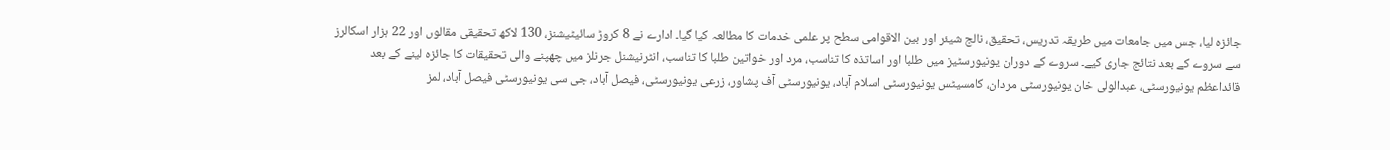جائزہ لیا، جس میں جامعات میں طریقہ تدریس، تحقیق، نالج شیئر اور بین الاقوامی سطح پر علمی خدمات کا مطالعہ کیا گیا۔ ادارے نے 8 کروڑ سائیٹیشنز، 130 لاکھ تحقیقی مقالوں اور 22 ہزار اسکالرز سے سروے کے بعد نتائج جاری کیے۔ سروے کے دوران یونیورسٹیز میں طلبا اور اساتذہ کا تناسب، مرد اور خواتین طلبا کا تناسب، انٹرنیشنل جرنلز میں چھپنے والی تحقیقات کا جائزہ لینے کے بعد قائداعظم یونیورسٹی، عبدالولی خان یونیورسٹی مردان، کامسیٹس یونیورسٹی اسلام آباد، یونیورسٹی آف پشاور، زرعی یونیورسٹی، فیصل آباد، جی سی یونیورسٹی فیصل آباد، لمز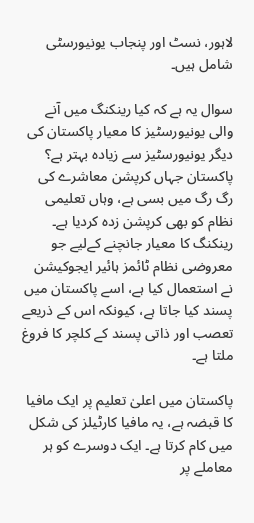لاہور، نسٹ اور پنجاب یونیورسٹی شامل ہیں۔

سوال یہ ہے کہ کیا رینکنگ میں آنے والی یونیورسٹیز کا معیار پاکستان کی دیگر یونیورسٹیز سے زیادہ بہتر ہے؟ پاکستان جہاں کرپشن معاشرے کی رگ رگ میں بسی ہے، وہاں تعلیمی نظام کو بھی کرپشن زدہ کردیا ہے۔ رینکنگ کا معیار جانچنے کےلیے جو معروضی نظام ٹائمز ہائیر ایجوکیشن نے استعمال کیا ہے، اسے پاکستان میں پسند کیا جاتا ہے، کیونکہ اس کے ذریعے تعصب اور ذاتی پسند کے کلچر کا فروغ ملتا ہے۔

پاکستان میں اعلیٰ تعلیم پر ایک مافیا کا قبضہ ہے، یہ مافیا کارٹیلز کی شکل میں کام کرتا ہے۔ ایک دوسرے کو ہر معاملے پر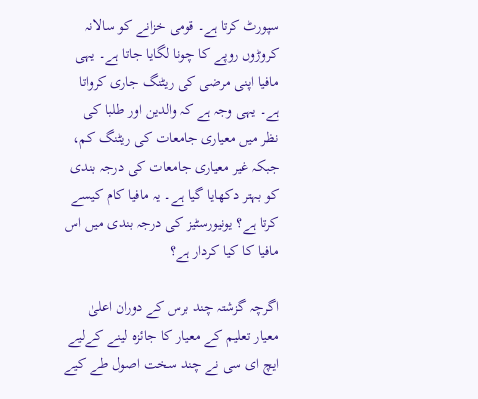سپورٹ کرتا ہے۔ قومی خزانے کو سالانہ کروڑوں روپے کا چونا لگایا جاتا ہے۔ یہی مافیا اپنی مرضی کی ریٹنگ جاری کرواتا ہے۔ یہی وجہ ہے کہ والدین اور طلبا کی نظر میں معیاری جامعات کی ریٹنگ کم، جبکہ غیر معیاری جامعات کی درجہ بندی کو بہتر دکھایا گیا ہے۔ یہ مافیا کام کیسے کرتا ہے؟ یونیورسٹیز کی درجہ بندی میں اس مافیا کا کیا کردار ہے؟

اگرچہ گزشتہ چند برس کے دوران اعلیٰ معیار تعلیم کے معیار کا جائزہ لینے کےلیے ایچ ای سی نے چند سخت اصول طے کیے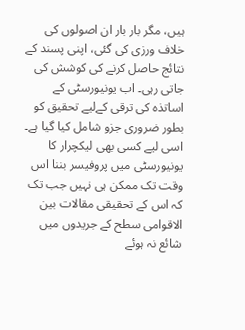ہیں، مگر بار بار ان اصولوں کی خلاف ورزی کی گئی، اپنی پسند کے نتائج حاصل کرنے کی کوشش کی جاتی رہی۔ اب یونیورسٹی کے اساتذہ کی ترقی کےلیے تحقیق کو بطور ضروری جزو شامل کیا گیا ہے۔ اسی لیے کسی بھی لیکچرار کا یونیورسٹی میں پروفیسر بننا اس وقت تک ممکن ہی نہیں جب تک کہ اس کے تحقیقی مقالات بین الاقوامی سطح کے جریدوں میں شائع نہ ہوئے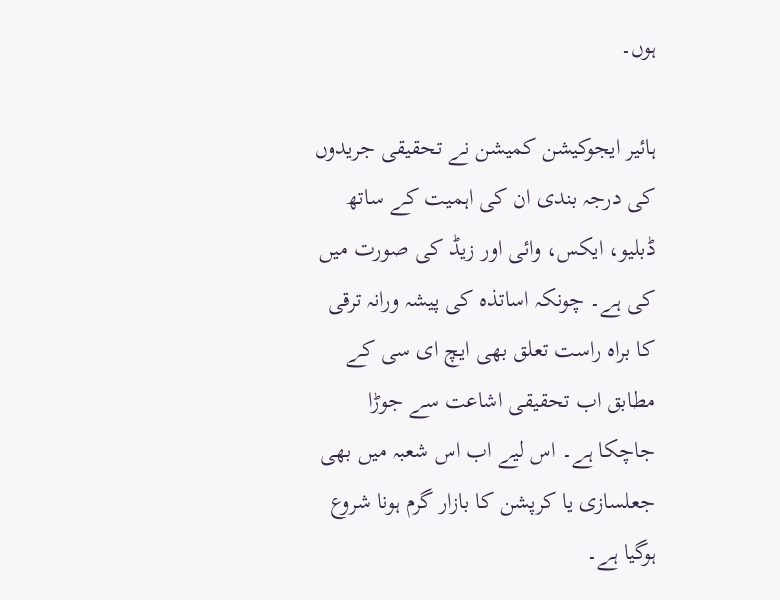ہوں۔

ہائیر ایجوکیشن کمیشن نے تحقیقی جریدوں کی درجہ بندی ان کی اہمیت کے ساتھ ڈبلیو، ایکس، وائی اور زیڈ کی صورت میں کی ہے۔ چونکہ اساتذہ کی پیشہ ورانہ ترقی کا براہ راست تعلق بھی ایچ ای سی کے مطابق اب تحقیقی اشاعت سے جوڑا جاچکا ہے۔ اس لیے اب اس شعبہ میں بھی جعلسازی یا کرپشن کا بازار گرم ہونا شروع ہوگیا ہے۔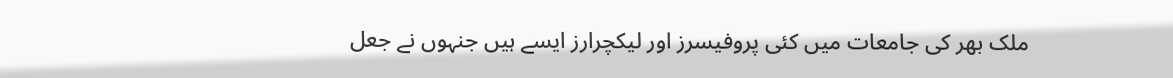ملک بھر کی جامعات میں کئی پروفیسرز اور لیکچرارز ایسے ہیں جنہوں نے جعل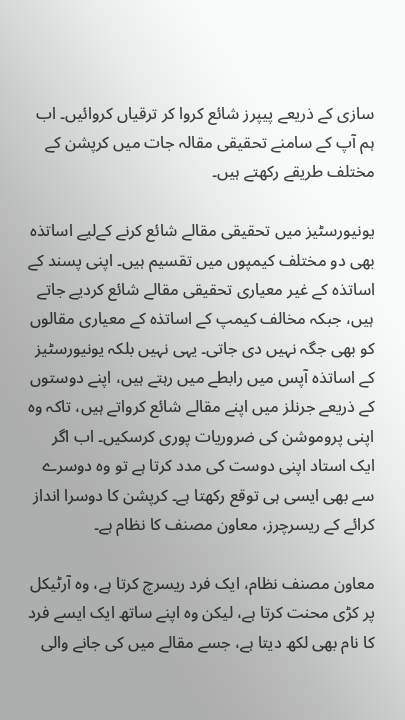سازی کے ذریعے پیپرز شائع کروا کر ترقیاں کروائیں۔ اب ہم آپ کے سامنے تحقیقی مقالہ جات میں کرپشن کے مختلف طریقے رکھتے ہیں۔

یونیورسٹیز میں تحقیقی مقالے شائع کرنے کےلیے اساتذہ بھی دو مختلف کیمپوں میں تقسیم ہیں۔ اپنی پسند کے اساتذہ کے غیر معیاری تحقیقی مقالے شائع کردیے جاتے ہیں، جبکہ مخالف کیمپ کے اساتذہ کے معیاری مقالوں کو بھی جگہ نہیں دی جاتی۔ یہی نہیں بلکہ یونیورسٹیز کے اساتذہ آپس میں رابطے میں رہتے ہیں، اپنے دوستوں کے ذریعے جرنلز میں اپنے مقالے شائع کرواتے ہیں، تاکہ وہ اپنی پروموشن کی ضروریات پوری کرسکیں۔ اب اگر ایک استاد اپنی دوست کی مدد کرتا ہے تو وہ دوسرے سے بھی ایسی ہی توقع رکھتا ہے۔ کرپشن کا دوسرا انداز کرائے کے ریسرچرز، معاون مصنف کا نظام ہے۔

معاون مصنف نظام، ایک فرد ریسرچ کرتا ہے، وہ آرٹیکل پر کڑی محنت کرتا ہے، لیکن وہ اپنے ساتھ ایک ایسے فرد کا نام بھی لکھ دیتا ہے، جسے مقالے میں کی جانے والی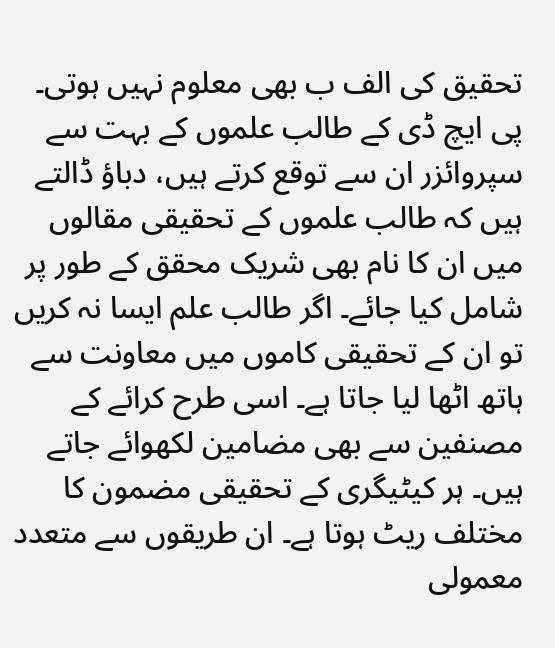تحقیق کی الف ب بھی معلوم نہیں ہوتی۔ پی ایچ ڈی کے طالب علموں کے بہت سے سپروائزر ان سے توقع کرتے ہیں، دباؤ ڈالتے ہیں کہ طالب علموں کے تحقیقی مقالوں میں ان کا نام بھی شریک محقق کے طور پر شامل کیا جائے۔ اگر طالب علم ایسا نہ کریں تو ان کے تحقیقی کاموں میں معاونت سے ہاتھ اٹھا لیا جاتا ہے۔ اسی طرح کرائے کے مصنفین سے بھی مضامین لکھوائے جاتے ہیں۔ ہر کیٹیگری کے تحقیقی مضمون کا مختلف ریٹ ہوتا ہے۔ ان طریقوں سے متعدد معمولی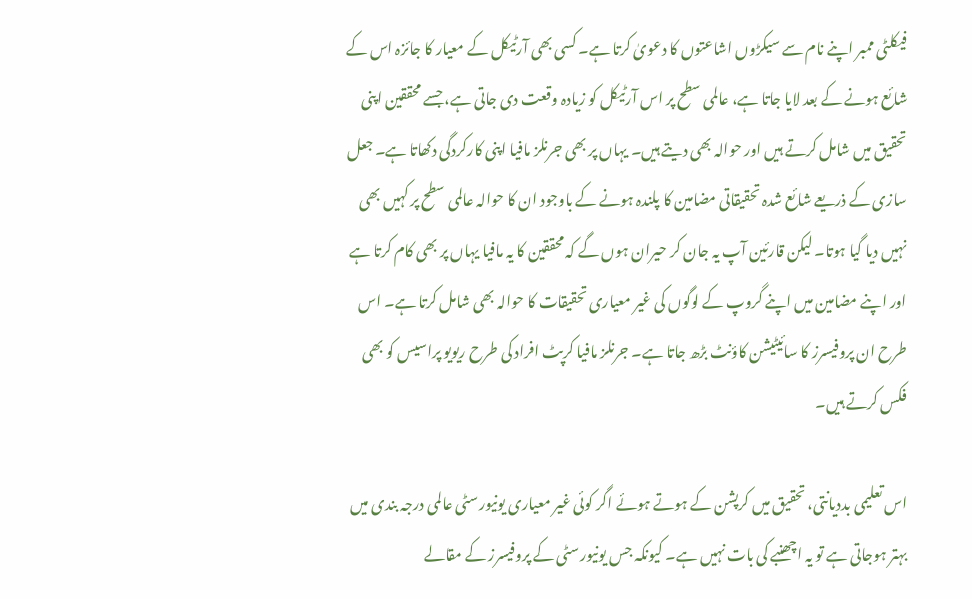فیکلٹی ممبر اپنے نام سے سیکڑوں اشاعتوں کا دعویٰ کرتا ہے۔ کسی بھی آرٹیکل کے معیار کا جائزہ اس کے شائع ہونے کے بعد لایا جاتا ہے، عالمی سطح پر اس آرٹیکل کو زیادہ وقعت دی جاتی ہے، جسے محققین اپنی تحقیق میں شامل کرتے ہیں اور حوالہ بھی دیتے ہیں۔ یہاں پر بھی جرنلز مافیا اپنی کارکردگی دکھاتا ہے۔ جعل سازی کے ذریعے شائع شدہ تحقیقاتی مضامین کا پلندہ ہونے کے باوجود ان کا حوالہ عالمی سطح پر کہیں بھی نہیں دیا گیا ہوتا۔ لیکن قارئین آپ یہ جان کر حیران ہوں گے کہ محققین کا یہ مافیا یہاں پر بھی کام کرتا ہے اور اپنے مضامین میں اپنے گروپ کے لوگوں کی غیر معیاری تحقیقات کا حوالہ بھی شامل کرتا ہے۔ اس طرح ان پروفیسرز کا سائیٹیشن کاؤنٹ بڑھ جاتا ہے۔ جرنلز مافیا کرپٹ افراد کی طرح ریویو پراسیس کو بھی فکس کرتے ہیں۔

اس تعلیمی بددیانتی، تحقیق میں کرپشن کے ہوتے ہوئے اگر کوئی غیر معیاری یونیورسٹی عالمی درجہ بندی میں بہتر ہوجاتی ہے تو یہ اچھنبے کی بات نہیں ہے۔ کیونکہ جس یونیورسٹی کے پروفیسرز کے مقالے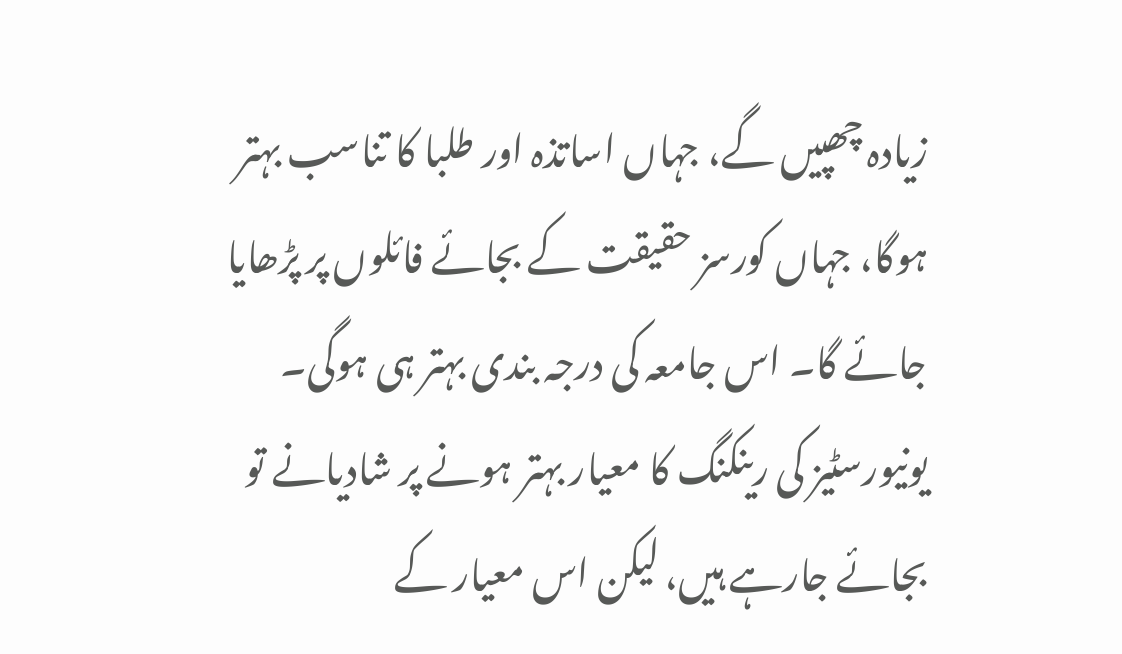زیادہ چھپیں گے، جہاں اساتذہ اور طلبا کا تناسب بہتر ہوگا، جہاں کورسز حقیقت کے بجائے فائلوں پر پڑھایا جائے گا۔ اس جامعہ کی درجہ بندی بہتر ہی ہوگی۔ یونیورسٹیز کی رینکنگ کا معیار بہتر ہونے پر شادیانے تو بجائے جارہے ہیں، لیکن اس معیار کے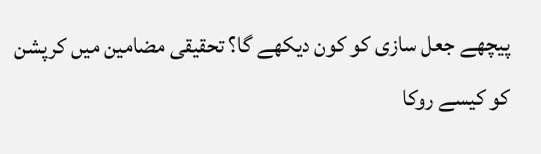پیچھے جعل سازی کو کون دیکھے گا؟ تحقیقی مضامین میں کرپشن کو کیسے روکا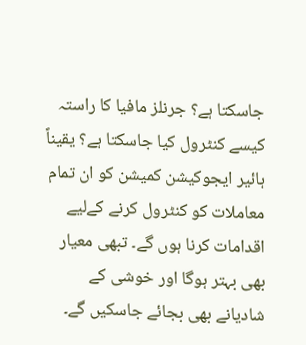جاسکتا ہے؟ جرنلز مافیا کا راستہ کیسے کنٹرول کیا جاسکتا ہے؟ یقیناً ہائیر ایجوکیشن کمیشن کو ان تمام معاملات کو کنٹرول کرنے کےلیے اقدامات کرنا ہوں گے۔ تبھی معیار بھی بہتر ہوگا اور خوشی کے شادیانے بھی بجائے جاسکیں گے۔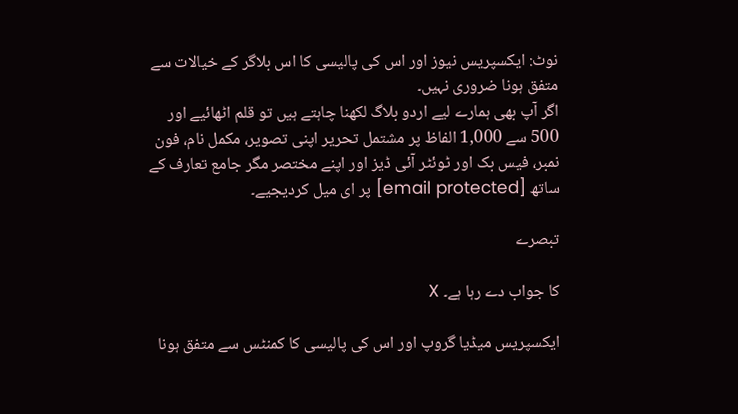نوٹ: ایکسپریس نیوز اور اس کی پالیسی کا اس بلاگر کے خیالات سے متفق ہونا ضروری نہیں۔
اگر آپ بھی ہمارے لیے اردو بلاگ لکھنا چاہتے ہیں تو قلم اٹھائیے اور 500 سے 1,000 الفاظ پر مشتمل تحریر اپنی تصویر، مکمل نام، فون نمبر، فیس بک اور ٹوئٹر آئی ڈیز اور اپنے مختصر مگر جامع تعارف کے ساتھ [email protected] پر ای میل کردیجیے۔

تبصرے

کا جواب دے رہا ہے۔ X

ایکسپریس میڈیا گروپ اور اس کی پالیسی کا کمنٹس سے متفق ہونا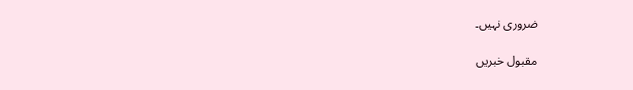ضروری نہیں۔

مقبول خبریں